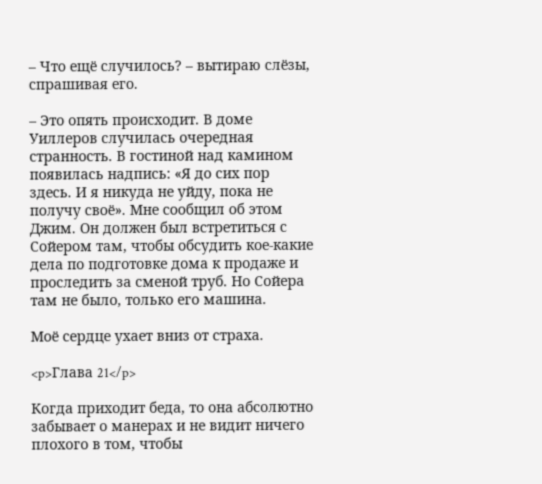– Что ещё случилось? – вытираю слёзы, спрашивая его.

– Это опять происходит. В доме Уиллеров случилась очередная странность. В гостиной над камином появилась надпись: «Я до сих пор здесь. И я никуда не уйду, пока не получу своё». Мне сообщил об этом Джим. Он должен был встретиться с Сойером там, чтобы обсудить кое-какие дела по подготовке дома к продаже и проследить за сменой труб. Но Сойера там не было, только его машина.

Моё сердце ухает вниз от страха.

<p>Глава 21</p>

Когда приходит беда, то она абсолютно забывает о манерах и не видит ничего плохого в том, чтобы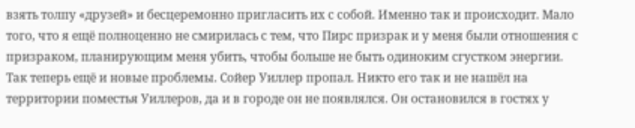взять толпу «друзей» и бесцеремонно пригласить их с собой. Именно так и происходит. Мало того, что я ещё полноценно не смирилась с тем, что Пирс призрак и у меня были отношения с призраком, планирующим меня убить, чтобы больше не быть одиноким сгустком энергии. Так теперь ещё и новые проблемы. Сойер Уиллер пропал. Никто его так и не нашёл на территории поместья Уиллеров, да и в городе он не появлялся. Он остановился в гостях у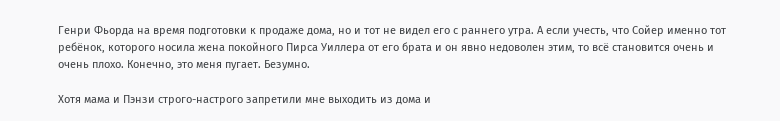Генри Фьорда на время подготовки к продаже дома, но и тот не видел его с раннего утра. А если учесть, что Сойер именно тот ребёнок, которого носила жена покойного Пирса Уиллера от его брата и он явно недоволен этим, то всё становится очень и очень плохо. Конечно, это меня пугает. Безумно.

Хотя мама и Пэнзи строго-настрого запретили мне выходить из дома и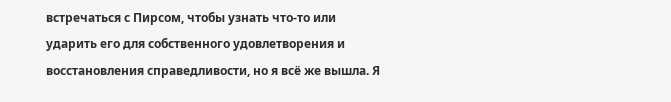встречаться с Пирсом, чтобы узнать что-то или ударить его для собственного удовлетворения и восстановления справедливости, но я всё же вышла. Я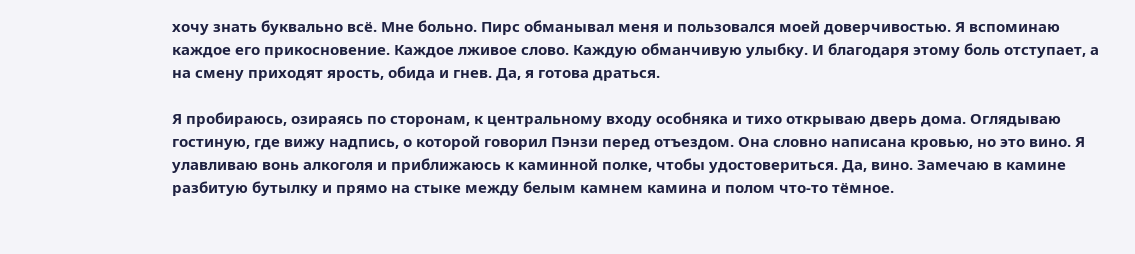хочу знать буквально всё. Мне больно. Пирс обманывал меня и пользовался моей доверчивостью. Я вспоминаю каждое его прикосновение. Каждое лживое слово. Каждую обманчивую улыбку. И благодаря этому боль отступает, а на смену приходят ярость, обида и гнев. Да, я готова драться.

Я пробираюсь, озираясь по сторонам, к центральному входу особняка и тихо открываю дверь дома. Оглядываю гостиную, где вижу надпись, о которой говорил Пэнзи перед отъездом. Она словно написана кровью, но это вино. Я улавливаю вонь алкоголя и приближаюсь к каминной полке, чтобы удостовериться. Да, вино. Замечаю в камине разбитую бутылку и прямо на стыке между белым камнем камина и полом что-то тёмное.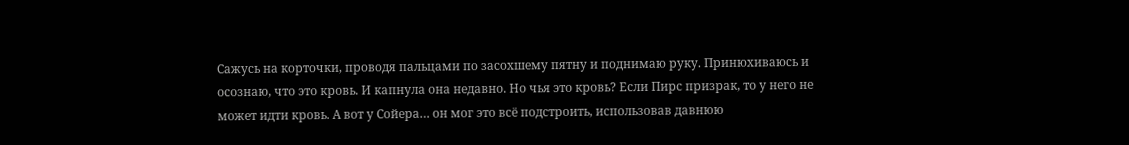Сажусь на корточки, проводя пальцами по засохшему пятну и поднимаю руку. Принюхиваюсь и осознаю, что это кровь. И капнула она недавно. Но чья это кровь? Если Пирс призрак, то у него не может идти кровь. А вот у Сойера… он мог это всё подстроить, использовав давнюю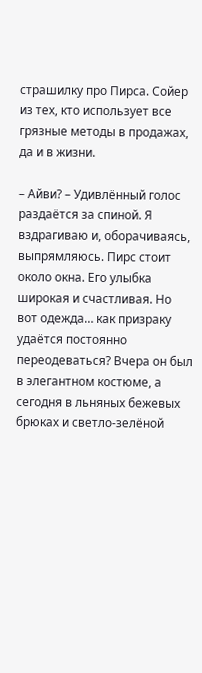страшилку про Пирса. Сойер из тех, кто использует все грязные методы в продажах, да и в жизни.

– Айви? – Удивлённый голос раздаётся за спиной. Я вздрагиваю и, оборачиваясь, выпрямляюсь. Пирс стоит около окна. Его улыбка широкая и счастливая. Но вот одежда… как призраку удаётся постоянно переодеваться? Вчера он был в элегантном костюме, а сегодня в льняных бежевых брюках и светло-зелёной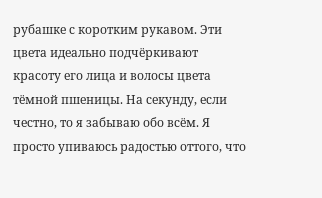рубашке с коротким рукавом. Эти цвета идеально подчёркивают красоту его лица и волосы цвета тёмной пшеницы. На секунду, если честно, то я забываю обо всём. Я просто упиваюсь радостью оттого, что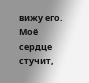вижу его. Моё сердце стучит,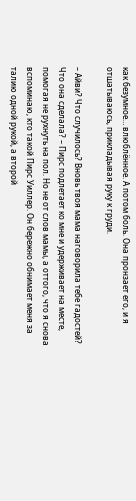как безумное… влюблённое. А потом боль. Она пронзает его, и я отшатываюсь, прикладывая руку к груди.

– Айви? Что случилось? Вновь твоя мама наговорила тебе гадостей? Что она сделала? – Пирс подлетает ко мне и удерживает на месте, помогая не рухнуть на пол. Но не от слов мамы, а оттого, что я снова вспоминаю, кто такой Пирс Уиллер. Он бережно обнимает меня за талию одной рукой, а второй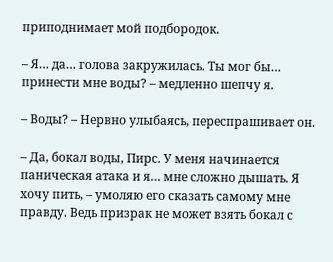приподнимает мой подбородок.

– Я… да… голова закружилась. Ты мог бы… принести мне воды? – медленно шепчу я.

– Воды? – Нервно улыбаясь, переспрашивает он.

– Да, бокал воды, Пирс. У меня начинается паническая атака и я… мне сложно дышать. Я хочу пить, – умоляю его сказать самому мне правду. Ведь призрак не может взять бокал с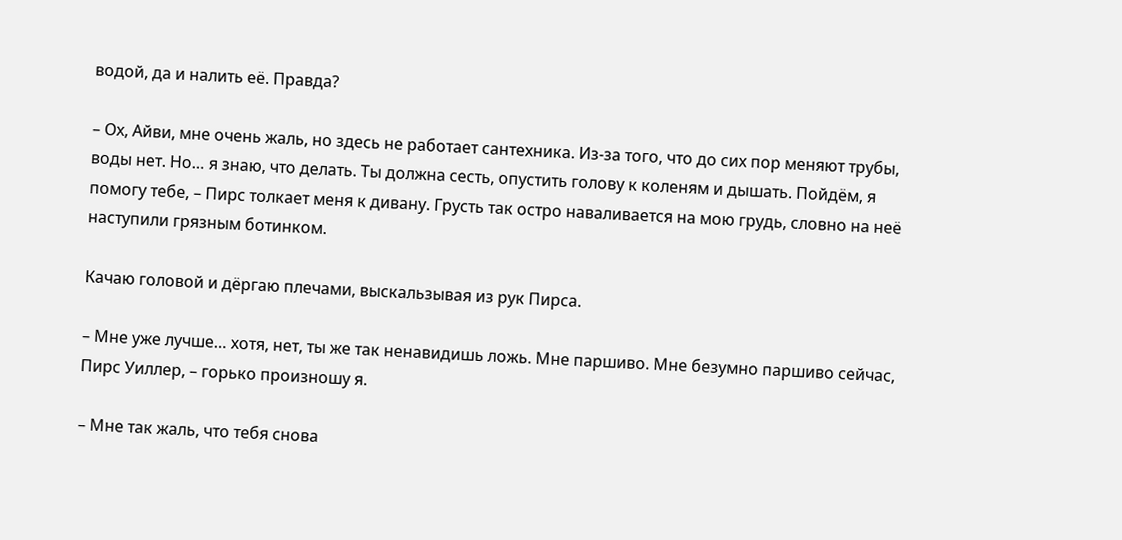водой, да и налить её. Правда?

– Ох, Айви, мне очень жаль, но здесь не работает сантехника. Из-за того, что до сих пор меняют трубы, воды нет. Но… я знаю, что делать. Ты должна сесть, опустить голову к коленям и дышать. Пойдём, я помогу тебе, – Пирс толкает меня к дивану. Грусть так остро наваливается на мою грудь, словно на неё наступили грязным ботинком.

Качаю головой и дёргаю плечами, выскальзывая из рук Пирса.

– Мне уже лучше… хотя, нет, ты же так ненавидишь ложь. Мне паршиво. Мне безумно паршиво сейчас, Пирс Уиллер, – горько произношу я.

– Мне так жаль, что тебя снова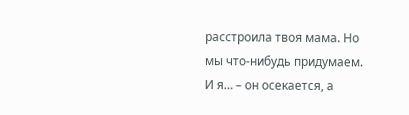расстроила твоя мама. Но мы что-нибудь придумаем. И я… – он осекается, а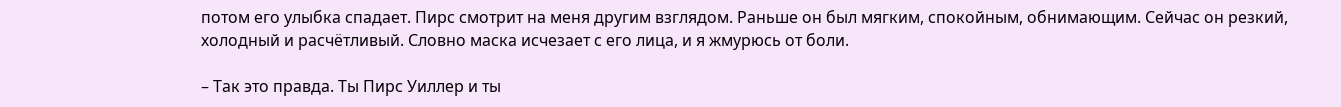потом его улыбка спадает. Пирс смотрит на меня другим взглядом. Раньше он был мягким, спокойным, обнимающим. Сейчас он резкий, холодный и расчётливый. Словно маска исчезает с его лица, и я жмурюсь от боли.

– Так это правда. Ты Пирс Уиллер и ты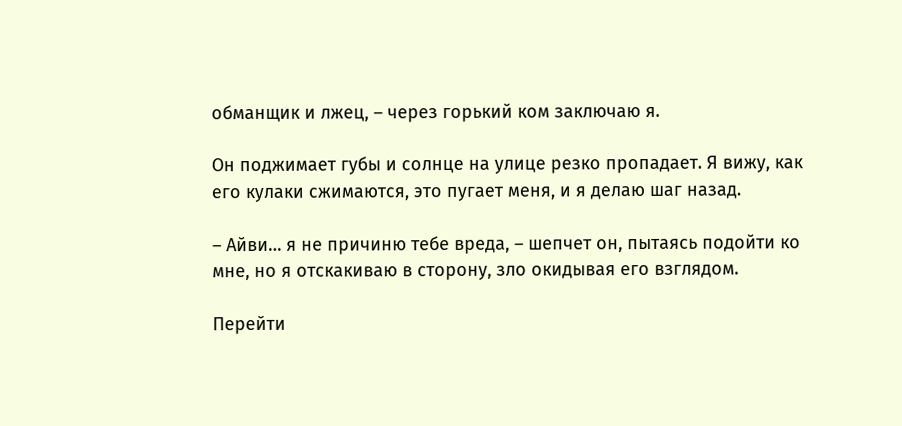обманщик и лжец, – через горький ком заключаю я.

Он поджимает губы и солнце на улице резко пропадает. Я вижу, как его кулаки сжимаются, это пугает меня, и я делаю шаг назад.

– Айви… я не причиню тебе вреда, – шепчет он, пытаясь подойти ко мне, но я отскакиваю в сторону, зло окидывая его взглядом.

Перейти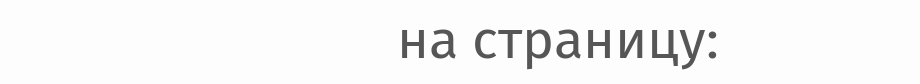на страницу: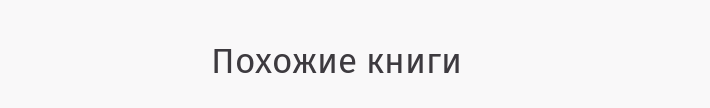Похожие книги